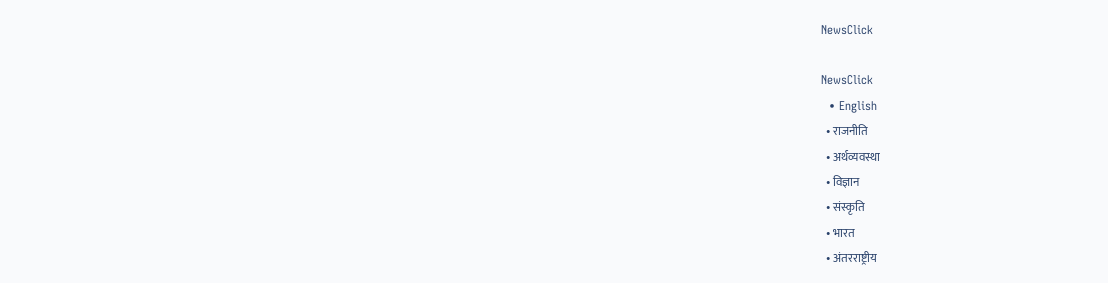NewsClick

NewsClick
  • English
  • राजनीति
  • अर्थव्यवस्था
  • विज्ञान
  • संस्कृति
  • भारत
  • अंतरराष्ट्रीय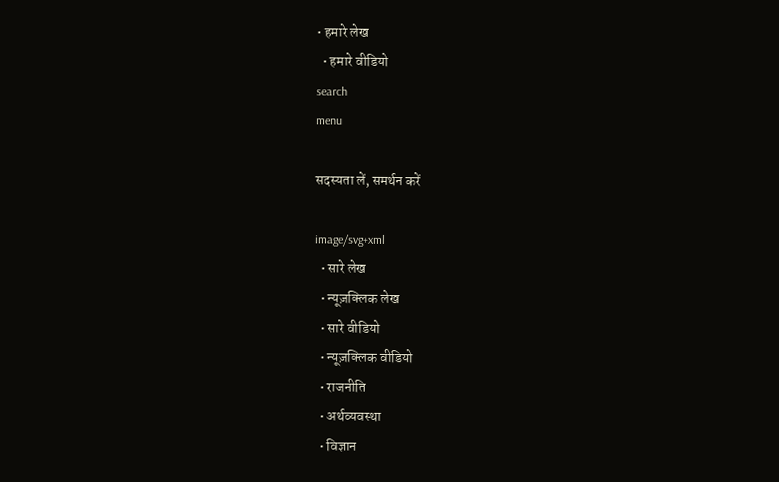• हमारे लेख
  • हमारे वीडियो
search
menu

सदस्यता लें, समर्थन करें

image/svg+xml
  • सारे लेख
  • न्यूज़क्लिक लेख
  • सारे वीडियो
  • न्यूज़क्लिक वीडियो
  • राजनीति
  • अर्थव्यवस्था
  • विज्ञान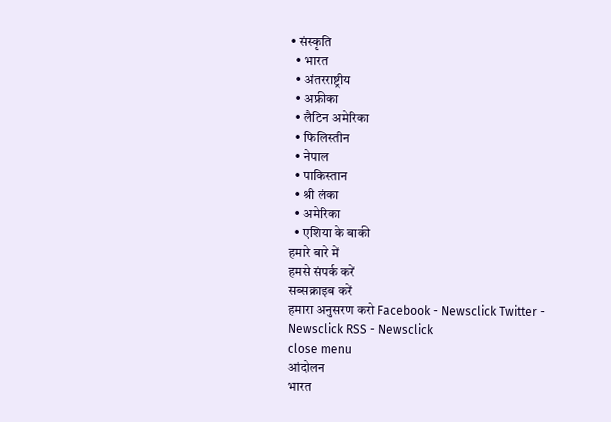• संस्कृति
  • भारत
  • अंतरराष्ट्रीय
  • अफ्रीका
  • लैटिन अमेरिका
  • फिलिस्तीन
  • नेपाल
  • पाकिस्तान
  • श्री लंका
  • अमेरिका
  • एशिया के बाकी
हमारे बारे में
हमसे संपर्क करें
सब्सक्राइब करें
हमारा अनुसरण करो Facebook - Newsclick Twitter - Newsclick RSS - Newsclick
close menu
आंदोलन
भारत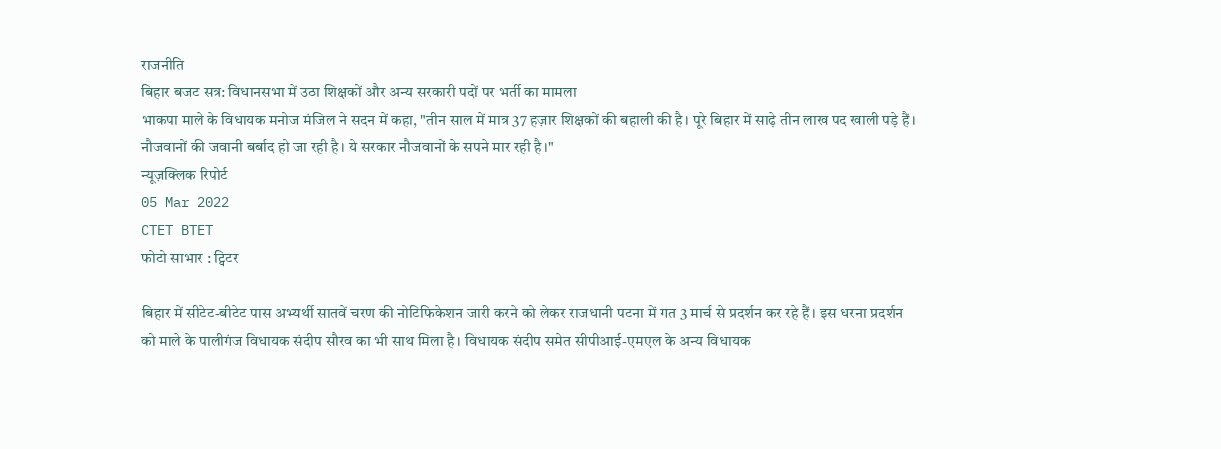राजनीति
बिहार बजट सत्र: विधानसभा में उठा शिक्षकों और अन्य सरकारी पदों पर भर्ती का मामला
भाकपा माले के विधायक मनोज मंजिल ने सदन में कहा, "तीन साल में मात्र 37 हज़ार शिक्षकों की बहाली की है। पूरे बिहार में साढ़े तीन लाख पद खाली पड़े हैं। नौजवानों की जवानी बर्बाद हो जा रही है। ये सरकार नौजवानों के सपने मार रही है।"
न्यूज़क्लिक रिपोर्ट
05 Mar 2022
CTET BTET
फोटो साभार : ट्विटर

बिहार में सीटेट-बीटेट पास अभ्यर्थी सातवें चरण की नोटिफिकेशन जारी करने को लेकर राजधानी पटना में गत 3 मार्च से प्रदर्शन कर रहे हैं। इस धरना प्रदर्शन को माले के पालीगंज विधायक संदीप सौरव का भी साथ मिला है। विधायक संदीप समेत सीपीआई-एमएल के अन्य विधायक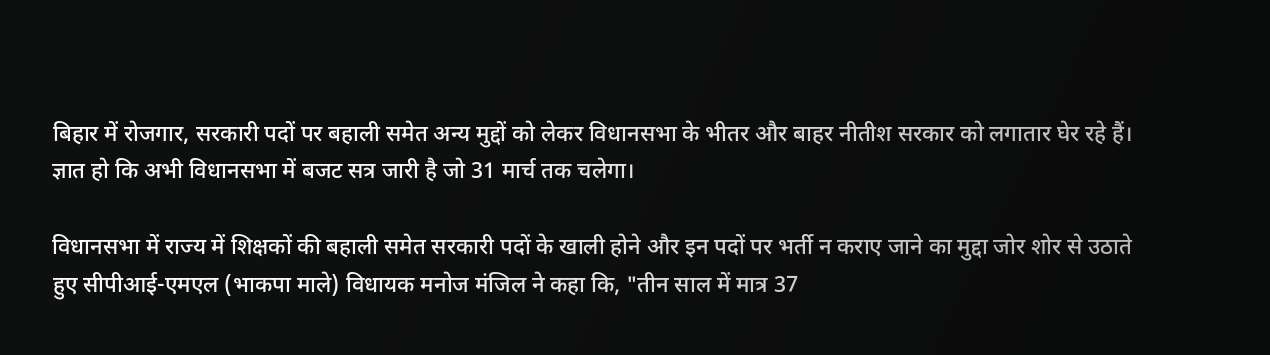बिहार में रोजगार, सरकारी पदों पर बहाली समेत अन्य मुद्दों को लेकर विधानसभा के भीतर और बाहर नीतीश सरकार को लगातार घेर रहे हैं। ज्ञात हो कि अभी विधानसभा में बजट सत्र जारी है जो 31 मार्च तक चलेगा।

विधानसभा में राज्य में शिक्षकों की बहाली समेत सरकारी पदों के खाली होने और इन पदों पर भर्ती न कराए जाने का मुद्दा जोर शोर से उठाते हुए सीपीआई-एमएल (भाकपा माले) विधायक मनोज मंजिल ने कहा कि, "तीन साल में मात्र 37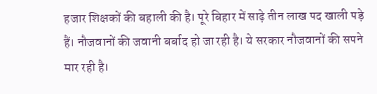हजार शिक्षकों की बहाली की है। पूरे बिहार में साढ़े तीन लाख पद खाली पड़े हैं। नौजवानों की जवानी बर्बाद हो जा रही है। ये सरकार नौजवानों की सपने मार रही है।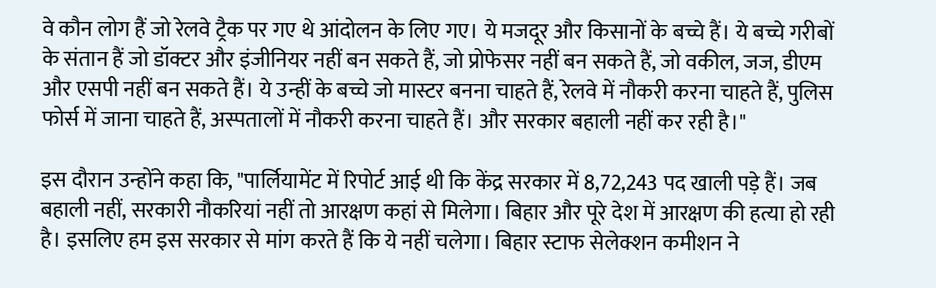वे कौन लोग हैं जो रेलवे ट्रैक पर गए थे आंदोलन के लिए गए। ये मजदूर और किसानों के बच्चे हैं। ये बच्चे गरीबों के संतान हैं जो डॉक्टर और इंजीनियर नहीं बन सकते हैं, जो प्रोफेसर नहीं बन सकते हैं, जो वकील, जज, डीएम और एसपी नहीं बन सकते हैं। ये उन्हीं के बच्चे जो मास्टर बनना चाहते हैं, रेलवे में नौकरी करना चाहते हैं, पुलिस फोर्स में जाना चाहते हैं, अस्पतालों में नौकरी करना चाहते हैं। और सरकार बहाली नहीं कर रही है।"

इस दौरान उन्होंने कहा कि, "पार्लियामेंट में रिपोर्ट आई थी कि केंद्र सरकार में 8,72,243 पद खाली पड़े हैं। जब बहाली नहीं, सरकारी नौकरियां नहीं तो आरक्षण कहां से मिलेगा। बिहार और पूरे देश में आरक्षण की हत्या हो रही है। इसलिए हम इस सरकार से मांग करते हैं कि ये नहीं चलेगा। बिहार स्टाफ सेलेक्शन कमीशन ने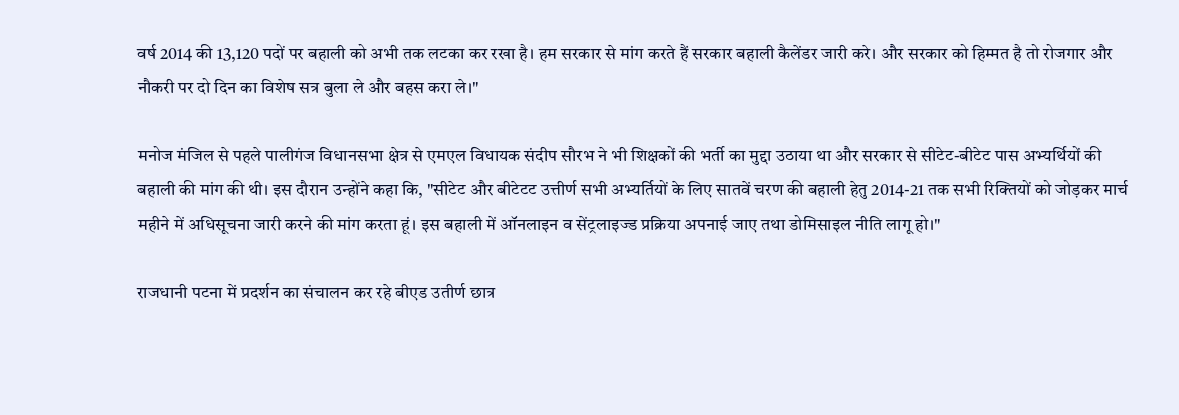वर्ष 2014 की 13,120 पदों पर बहाली को अभी तक लटका कर रखा है। हम सरकार से मांग करते हैं सरकार बहाली कैलेंडर जारी करे। और सरकार को हिम्मत है तो रोजगार और नौकरी पर दो दिन का विशेष सत्र बुला ले और बहस करा ले।"

मनोज मंजिल से पहले पालीगंज विधानसभा क्षेत्र से एमएल विधायक संदीप सौरभ ने भी शिक्षकों की भर्ती का मुद्दा उठाया था और सरकार से सीटेट-बीटेट पास अभ्यर्थियों की बहाली की मांग की थी। इस दौरान उन्होंने कहा कि, "सीटेट और बीटेटट उत्तीर्ण सभी अभ्यर्तियों के लिए सातवें चरण की बहाली हेतु 2014-21 तक सभी रिक्तियों को जोड़कर मार्च महीने में अधिसूचना जारी करने की मांग करता हूं। इस बहाली में ऑनलाइन व सेंट्रलाइज्ड प्रक्रिया अपनाई जाए तथा डोमिसाइल नीति लागू हो।"

राजधानी पटना में प्रदर्शन का संचालन कर रहे बीएड उतीर्ण छात्र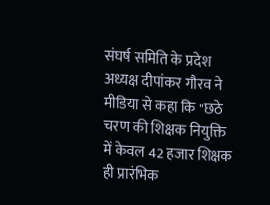संघर्ष समिति के प्रदेश अध्यक्ष दीपांकर गौरव ने मीडिया से कहा कि "छठे चरण की शिक्षक नियुक्ति में केवल 42 हजार शिक्षक ही प्रारंभिक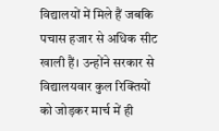विद्यालयों में मिले हैं जबकि पचास हजार से अधिक सीट खाली हैं। उन्होंने सरकार से विद्यालयवार कुल रिक्तियों को जोड़कर मार्च में ही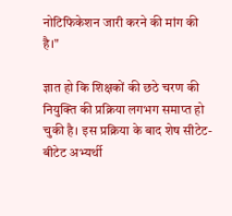नोटिफिकेशन जारी करने की मांग की है।"

ज्ञात हो कि शिक्षकों की छठे चरण की नियुक्ति की प्रक्रिया लगभग समाप्त हो चुकी है। इस प्रक्रिया के बाद शेष सीटेट-बीटेट अभ्यर्थी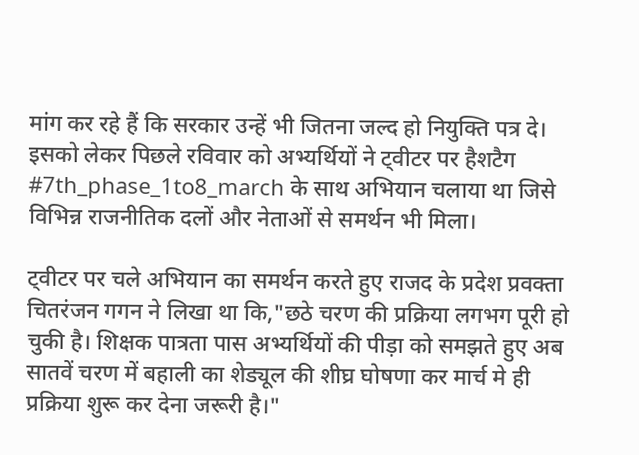मांग कर रहे हैं कि सरकार उन्हें भी जितना जल्द हो नियुक्ति पत्र दे। इसको लेकर पिछले रविवार को अभ्यर्थियों ने ट्वीटर पर हैशटैग #7th_phase_1to8_march के साथ अभियान चलाया था जिसे विभिन्न राजनीतिक दलों और नेताओं से समर्थन भी मिला।

ट्वीटर पर चले अभियान का समर्थन करते हुए राजद के प्रदेश प्रवक्ता चितरंजन गगन ने लिखा था कि,"छठे चरण की प्रक्रिया लगभग पूरी हो चुकी है। शिक्षक पात्रता पास अभ्यर्थियों की पीड़ा को समझते हुए अब सातवें चरण में बहाली का शेड्यूल की शीघ्र घोषणा कर मार्च मे ही प्रक्रिया शुरू कर देना जरूरी है।"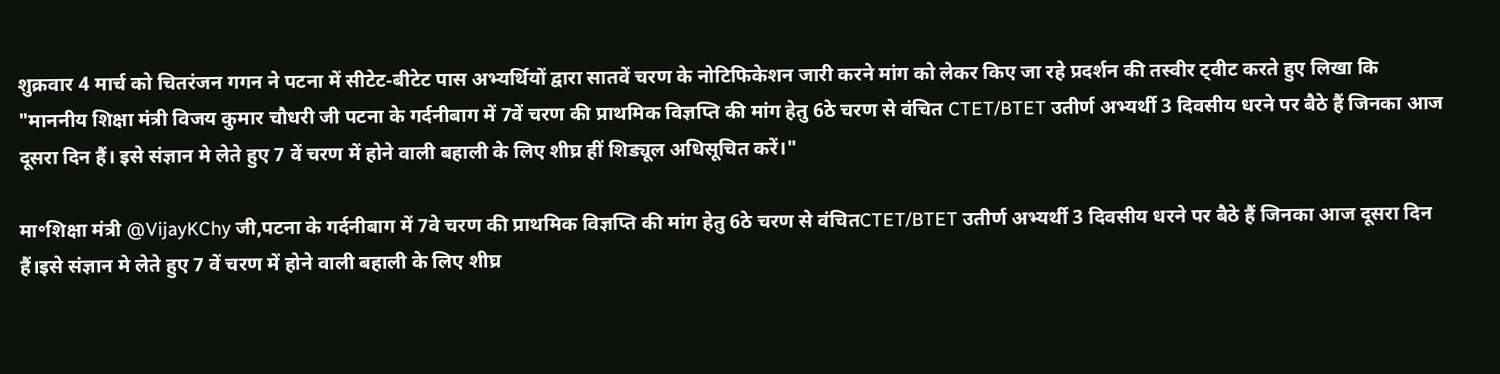शुक्रवार 4 मार्च को चितरंजन गगन ने पटना में सीटेट-बीटेट पास अभ्यर्थियों द्वारा सातवें चरण के नोटिफिकेशन जारी करने मांग को लेकर किए जा रहे प्रदर्शन की तस्वीर ट्वीट करते हुए लिखा कि "माननीय शिक्षा मंत्री विजय कुमार चौधरी जी पटना के गर्दनीबाग में 7वें चरण की प्राथमिक विज्ञप्ति की मांग हेतु 6ठे चरण से वंचित CTET/BTET उतीर्ण अभ्यर्थी 3 दिवसीय धरने पर बैठे हैं जिनका आज दूसरा दिन हैं। इसे संज्ञान मे लेते हुए 7 वें चरण में होने वाली बहाली के लिए शीघ्र हीं शिड्यूल अधिसूचित करें।"

मा॰शिक्षा मंत्री @VijayKChy जी,पटना के गर्दनीबाग में 7वे चरण की प्राथमिक विज्ञप्ति की मांग हेतु 6ठे चरण से वंचितCTET/BTET उतीर्ण अभ्यर्थी 3 दिवसीय धरने पर बैठे हैं जिनका आज दूसरा दिन हैं।इसे संज्ञान मे लेते हुए 7 वें चरण में होने वाली बहाली के लिए शीघ्र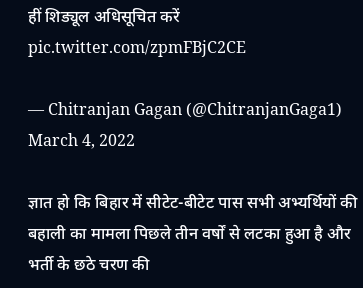हीं शिड्यूल अधिसूचित करें pic.twitter.com/zpmFBjC2CE

— Chitranjan Gagan (@ChitranjanGaga1) March 4, 2022

ज्ञात हो कि बिहार में सीटेट-बीटेट पास सभी अभ्यर्थियों की बहाली का मामला पिछले तीन वर्षों से लटका हुआ है और भर्ती के छठे चरण की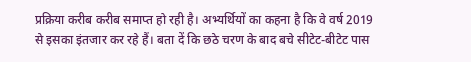प्रक्रिया करीब करीब समाप्त हो रही है। अभ्यर्थियों का कहना है कि वे वर्ष 2019 से इसका इंतजार कर रहे हैं। बता दें कि छठे चरण के बाद बचे सीटेट-बीटेट पास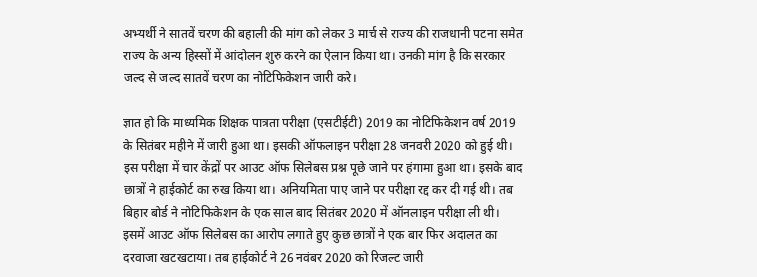अभ्यर्थी ने सातवें चरण की बहाली की मांग को लेकर 3 मार्च से राज्य की राजधानी पटना समेत राज्य के अन्य हिस्सों में आंदोलन शुरु करने का ऐलान किया था। उनकी मांग है कि सरकार जल्द से जल्द सातवें चरण का नोटिफिकेशन जारी करे।

ज्ञात हो कि माध्यमिक शिक्षक पात्रता परीक्षा (एसटीईटी) 2019 का नोटिफिकेशन वर्ष 2019 के सितंबर महीने में जारी हुआ था। इसकी ऑफलाइन परीक्षा 28 जनवरी 2020 को हुई थी। इस परीक्षा में चार केंद्रों पर आउट ऑफ सिलेबस प्रश्न पूछे जाने पर हंगामा हुआ था। इसके बाद छात्रों ने हाईकोर्ट का रुख किया था। अनियमिता पाए जाने पर परीक्षा रद्द कर दी गई थी। तब बिहार बोर्ड ने नोटिफिकेशन के एक साल बाद सितंबर 2020 में ऑनलाइन परीक्षा ली थी। इसमें आउट ऑफ सिलेबस का आरोप लगाते हुए कुछ छात्रों ने एक बार फिर अदालत का दरवाजा खटखटाया। तब हाईकोर्ट ने 26 नवंबर 2020 को रिजल्ट जारी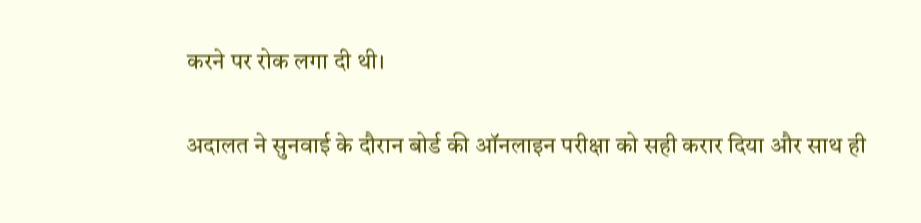करने पर रोक लगा दी थी।

अदालत ने सुनवाई के दौरान बोर्ड की ऑनलाइन परीक्षा को सही करार दिया और साथ ही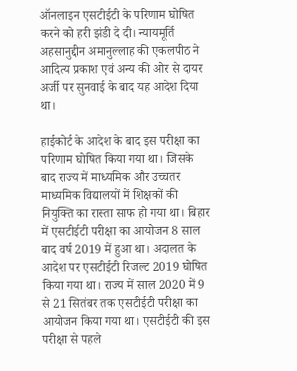ऑनलाइन एसटीईटी के परिणाम घोषित करने को हरी झंडी दे दी। न्यायमूर्ति अहसानुद्दीन अमानुल्लाह की एकलपीठ ने आदित्य प्रकाश एवं अन्य की ओर से दायर अर्जी पर सुनवाई के बाद यह आदेश दिया था।

हाईकोर्ट के आदेश के बाद इस परीक्षा का परिणाम घोषित किया गया था। जिसके बाद राज्य में माध्यमिक और उच्चतर माध्यमिक विद्यालयों में शिक्षकों की नियुक्ति का रास्ता साफ हो गया था। बिहार में एसटीईटी परीक्षा का आयोजन 8 साल बाद वर्ष 2019 में हुआ था। अदालत के आदेश पर एसटीईटी रिजल्ट 2019 घोषित किया गया था। राज्य में साल 2020 में 9 से 21 सितंबर तक एसटीईटी परीक्षा का आयोजन किया गया था। एसटीईटी की इस परीक्षा से पहले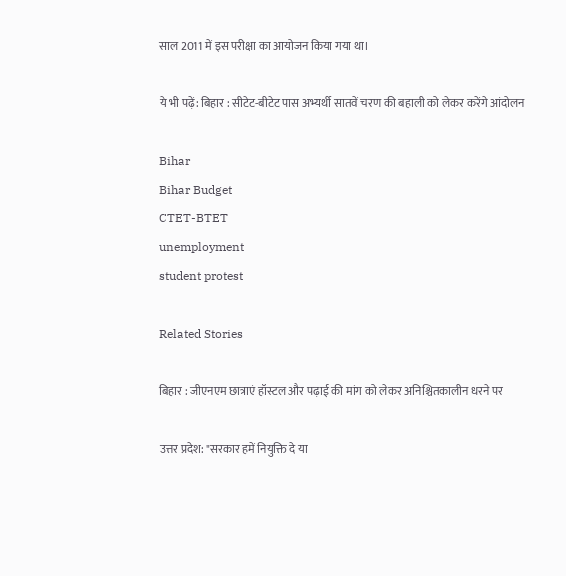साल 2011 में इस परीक्षा का आयोजन किया गया था।

ये भी पढ़ें: बिहार : सीटेट-बीटेट पास अभ्यर्थी सातवें चरण की बहाली को लेकर करेंगे आंदोलन

Bihar
Bihar Budget
CTET-BTET
unemployment
student protest

Related Stories

बिहार : जीएनएम छात्राएं हॉस्टल और पढ़ाई की मांग को लेकर अनिश्चितकालीन धरने पर

उत्तर प्रदेश: "सरकार हमें नियुक्ति दे या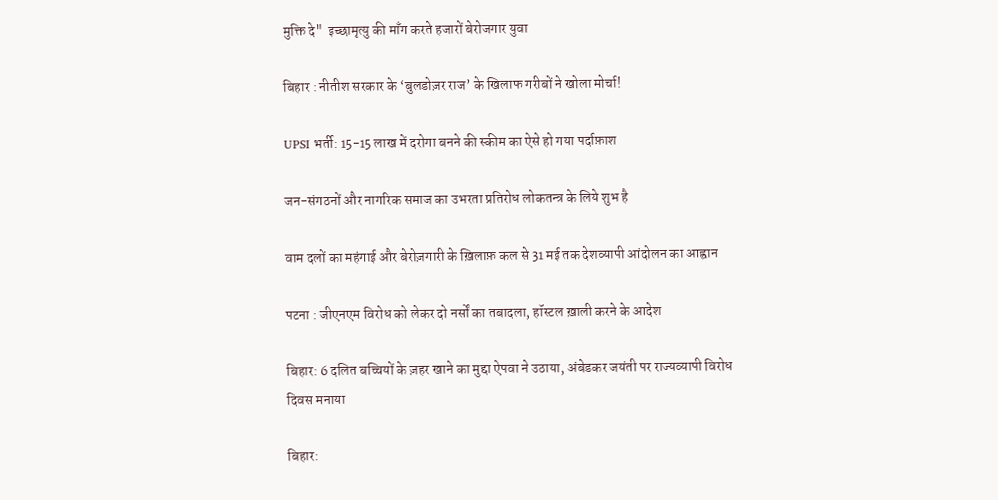मुक्ति दे"  इच्छामृत्यु की माँग करते हजारों बेरोजगार युवा

बिहार : नीतीश सरकार के ‘बुलडोज़र राज’ के खिलाफ गरीबों ने खोला मोर्चा!

UPSI भर्ती: 15-15 लाख में दरोगा बनने की स्कीम का ऐसे हो गया पर्दाफ़ाश

जन-संगठनों और नागरिक समाज का उभरता प्रतिरोध लोकतन्त्र के लिये शुभ है

वाम दलों का महंगाई और बेरोज़गारी के ख़िलाफ़ कल से 31 मई तक देशव्यापी आंदोलन का आह्वान

पटना : जीएनएम विरोध को लेकर दो नर्सों का तबादला, हॉस्टल ख़ाली करने के आदेश

बिहार: 6 दलित बच्चियों के ज़हर खाने का मुद्दा ऐपवा ने उठाया, अंबेडकर जयंती पर राज्यव्यापी विरोध दिवस मनाया

बिहार: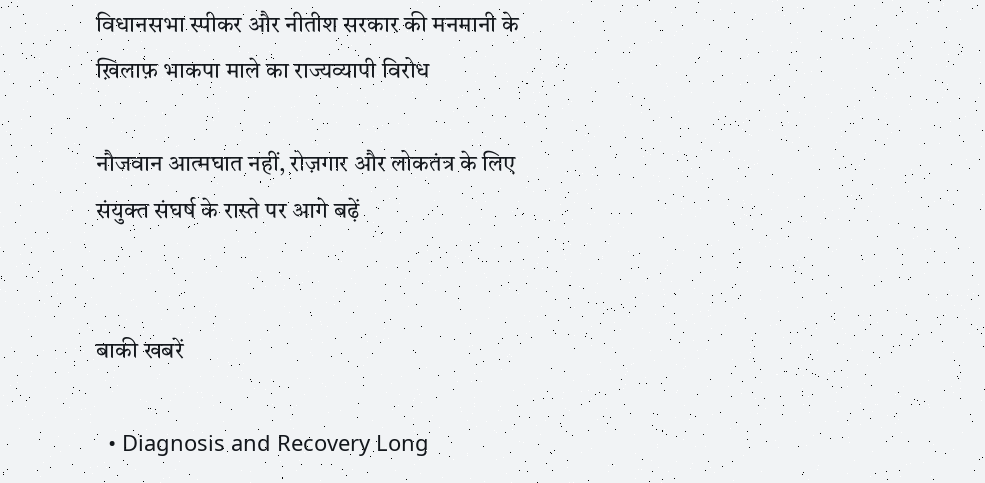विधानसभा स्पीकर और नीतीश सरकार की मनमानी के ख़िलाफ़ भाकपा माले का राज्यव्यापी विरोध

नौजवान आत्मघात नहीं, रोज़गार और लोकतंत्र के लिए संयुक्त संघर्ष के रास्ते पर आगे बढ़ें


बाकी खबरें

  • Diagnosis and Recovery Long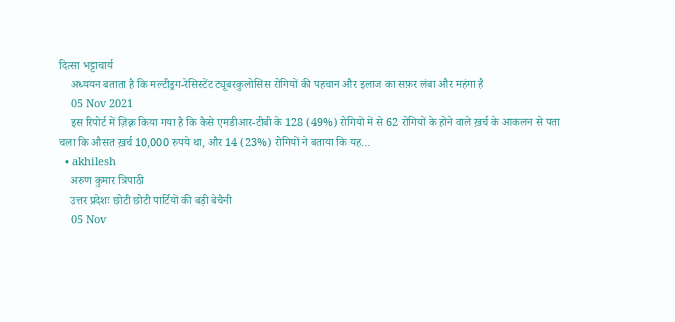दित्सा भट्टाचार्य
    अध्ययन बताता है कि मल्टीड्रग-रेसिस्टेंट ट्यूबरकुलोसिस रोगियों की पहचान और इलाज का सफ़र लंबा और महंगा है
    05 Nov 2021
    इस रिपोर्ट में ज़िक़्र किया गया है कि कैसे एमडीआर-टीबी के 128 (49%) रोगियों में से 62 रोगियों के होने वाले ख़र्च के आकलन से पता चला कि औसत ख़र्च 10,000 रुपये था, और 14 (23%) रोगियों ने बताया कि यह…
  • akhilesh
    अरुण कुमार त्रिपाठी
    उत्तर प्रदेशः छोटी छोटी पार्टियों की बड़ी बेचैनी
    05 Nov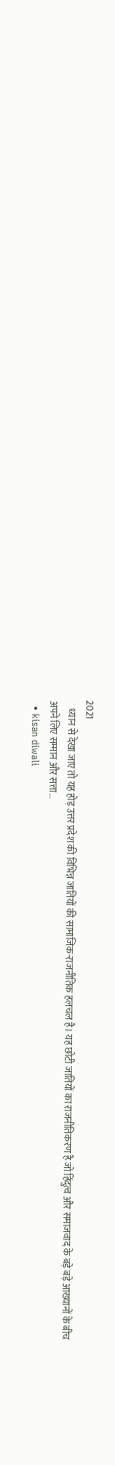2021
    ध्यान से देखा जाए तो यह होड़ उत्तर प्रदेश की विभिन्न जातियों की सामाजिक-राजनीतिक हलचल है। यह छोटी जातियों का राजनीतिकरण है जो हिंदुत्व और समाजवाद के बड़े बड़े आख्यानों के बीच अपने लिए सम्मान और सत्ता…
  • kisan diwali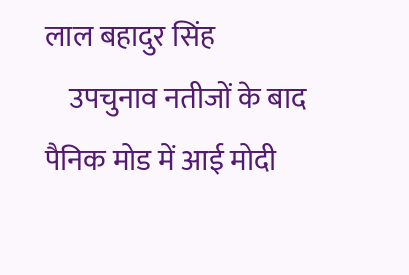लाल बहादुर सिंह
    उपचुनाव नतीजों के बाद पैनिक मोड में आई मोदी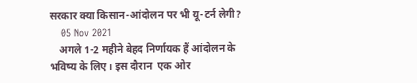सरकार क्या किसान-आंदोलन पर भी यू-टर्न लेगी?
    05 Nov 2021
    अगले 1-2 महीने बेहद निर्णायक हैं आंदोलन के भविष्य के लिए। इस दौरान  एक ओर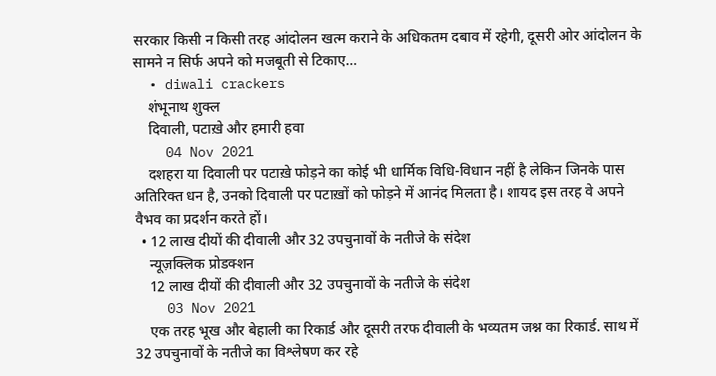सरकार किसी न किसी तरह आंदोलन खत्म कराने के अधिकतम दबाव में रहेगी, दूसरी ओर आंदोलन के सामने न सिर्फ अपने को मजबूती से टिकाए…
  • diwali crackers
    शंभूनाथ शुक्ल
    दिवाली, पटाख़े और हमारी हवा
    04 Nov 2021
    दशहरा या दिवाली पर पटाख़े फोड़ने का कोई भी धार्मिक विधि-विधान नहीं है लेकिन जिनके पास अतिरिक्त धन है, उनको दिवाली पर पटाख़ों को फोड़ने में आनंद मिलता है। शायद इस तरह वे अपने वैभव का प्रदर्शन करते हों।
  • 12 लाख दीयों की दीवाली और 32 उपचुनावों के नतीजे के संदेश
    न्यूज़क्लिक प्रोडक्शन
    12 लाख दीयों की दीवाली और 32 उपचुनावों के नतीजे के संदेश
    03 Nov 2021
    एक तरह भूख और बेहाली का रिकार्ड और दूसरी तरफ दीवाली के भव्यतम जश्न का रिकार्ड. साथ में 32 उपचुनावों के नतीजे का विश्लेषण कर रहे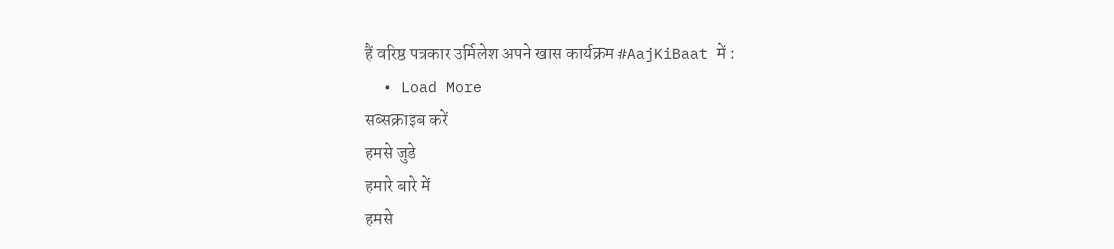हैं वरिष्ठ पत्रकार उर्मिलेश अपने खास कार्यक्रम #AajKiBaat में :
  • Load More
सब्सक्राइब करें
हमसे जुडे
हमारे बारे में
हमसे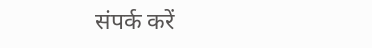संपर्क करें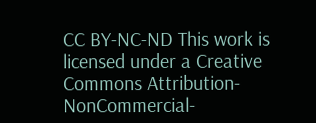CC BY-NC-ND This work is licensed under a Creative Commons Attribution-NonCommercial-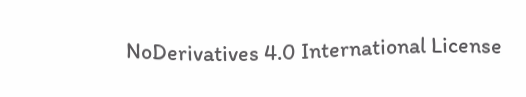NoDerivatives 4.0 International License